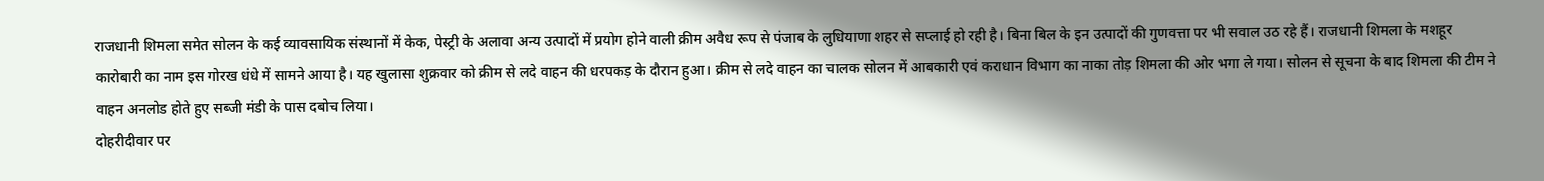राजधानी शिमला समेत सोलन के कई व्यावसायिक संस्थानों में केक, पेस्ट्री के अलावा अन्य उत्पादों में प्रयोग होने वाली क्रीम अवैध रूप से पंजाब के लुधियाणा शहर से सप्लाई हो रही है। बिना बिल के इन उत्पादों की गुणवत्ता पर भी सवाल उठ रहे हैं। राजधानी शिमला के मशहूर कारोबारी का नाम इस गोरख धंधे में सामने आया है। यह खुलासा शुक्रवार को क्रीम से लदे वाहन की धरपकड़ के दौरान हुआ। क्रीम से लदे वाहन का चालक सोलन में आबकारी एवं कराधान विभाग का नाका तोड़ शिमला की ओर भगा ले गया। सोलन से सूचना के बाद शिमला की टीम ने वाहन अनलोड होते हुए सब्जी मंडी के पास दबोच लिया।
दोहरीदीवार पर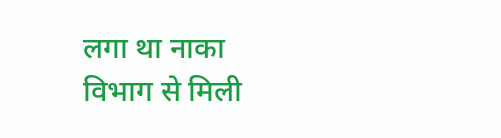लगा था नाका
विभाग से मिली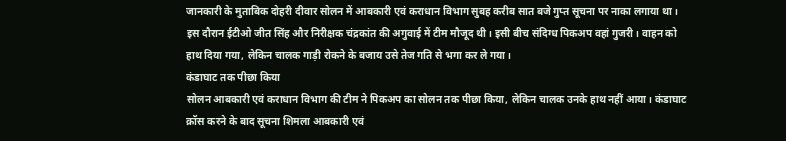जानकारी के मुताबिक दोहरी दीवार सोलन में आबकारी एवं कराधान विभाग सुबह करीब सात बजे गुप्त सूचना पर नाका लगाया था। इस दौरान ईटीओ जीत सिंह और निरीक्षक चंद्रकांत की अगुवाई में टीम मौजूद थी। इसी बीच संदिग्ध पिकअप वहां गुजरी। वाहन को हाथ दिया गया, लेकिन चालक गाड़ी रोकने के बजाय उसे तेज गति से भगा कर ले गया।
कंडाघाट तक पीछा किया
सोलन आबकारी एवं कराधान विभाग की टीम ने पिकअप का सोलन तक पीछा किया, लेकिन चालक उनके हाथ नहीं आया। कंडाघाट क्रॉस करने के बाद सूचना शिमला आबकारी एवं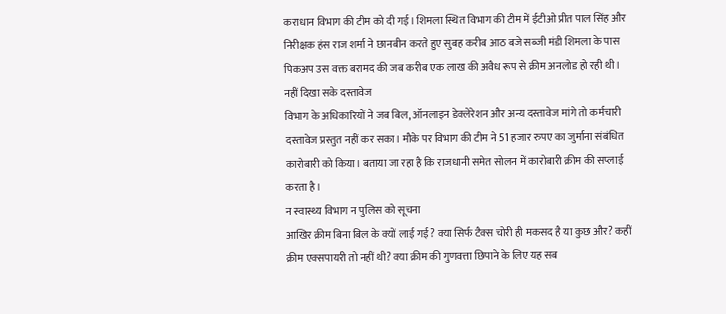कराधान विभाग की टीम को दी गई। शिमला स्थित विभाग की टीम में ईटीओ प्रीत पाल सिंह और निरीक्षक हंस राज शर्मा ने छानबीन करते हुए सुबह करीब आठ बजे सब्जी मंडी शिमला के पास पिकअप उस वक्त बरामद की जब करीब एक लाख की अवैध रूप से क्रीम अनलोड हो रही थी।
नहीं दिखा सके दस्तावेज
विभाग के अधिकारियों ने जब बिल, ऑनलाइन डेक्लेरेशन और अन्य दस्तावेज मांगे तो कर्मचारी दस्तावेज प्रस्तुत नहीं कर सका। मौके पर विभाग की टीम ने 51 हजार रुपए का जुर्माना संबंधित कारोबारी को किया। बताया जा रहा है कि राजधानी समेत सोलन में कारोबारी क्रीम की सप्लाई करता है।
न स्वास्थ्य विभाग न पुलिस को सूचना
आखिर क्रीम बिना बिल के क्यों लाई गई? क्या सिर्फ टैक्स चोरी ही मकसद है या कुछ और? कहीं क्रीम एक्सपायरी तो नहीं थी? क्या क्रीम की गुणवत्ता छिपाने के लिए यह सब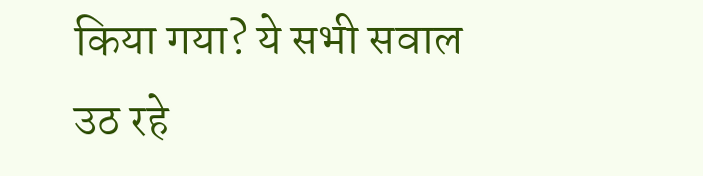किया गया? ये सभी सवाल उठ रहे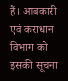हैं। आबकारी एवं कराधान विभाग को इसकी सूचना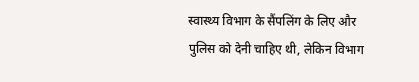स्वास्थ्य विभाग के सैंपलिंग के लिए और पुलिस को देनी चाहिए थी, लेकिन विभाग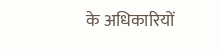के अधिकारियों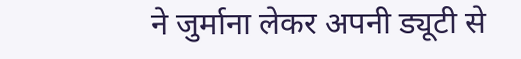ने जुर्माना लेकर अपनी ड्यूटी से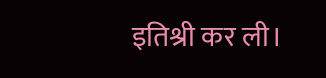इतिश्री कर ली।